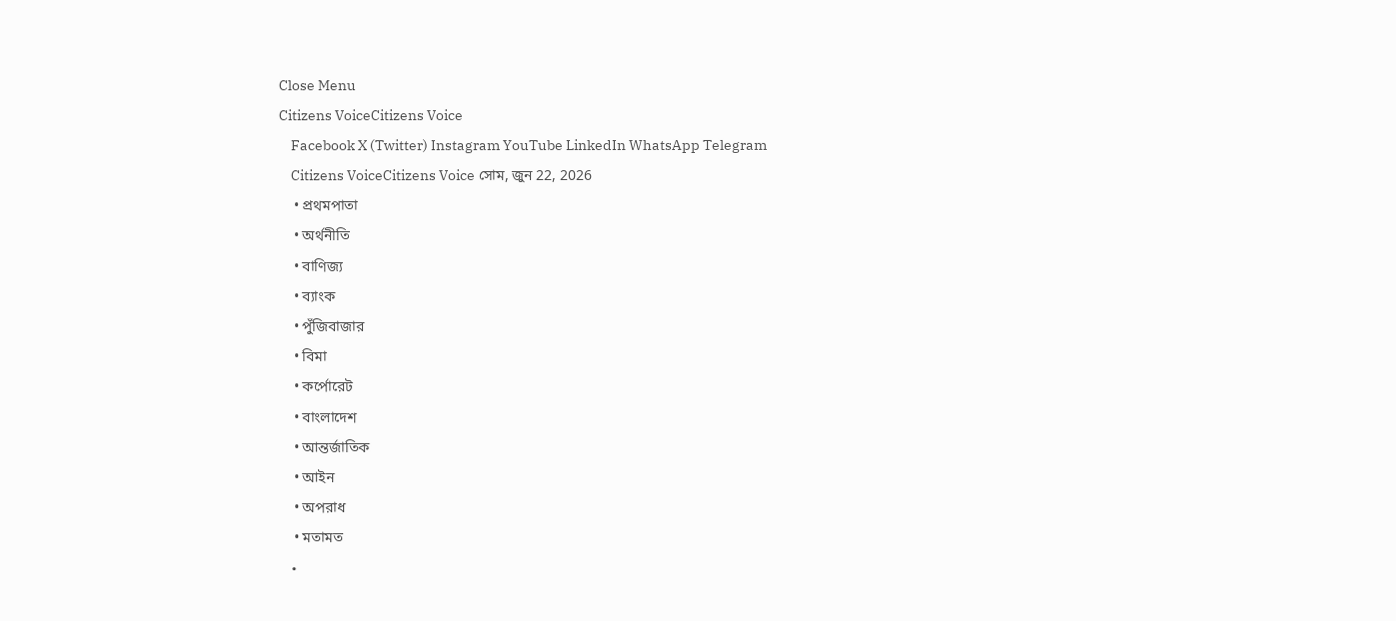Close Menu
Citizens VoiceCitizens Voice
    Facebook X (Twitter) Instagram YouTube LinkedIn WhatsApp Telegram
    Citizens VoiceCitizens Voice সোম, জুন 22, 2026
    • প্রথমপাতা
    • অর্থনীতি
    • বাণিজ্য
    • ব্যাংক
    • পুঁজিবাজার
    • বিমা
    • কর্পোরেট
    • বাংলাদেশ
    • আন্তর্জাতিক
    • আইন
    • অপরাধ
    • মতামত
    •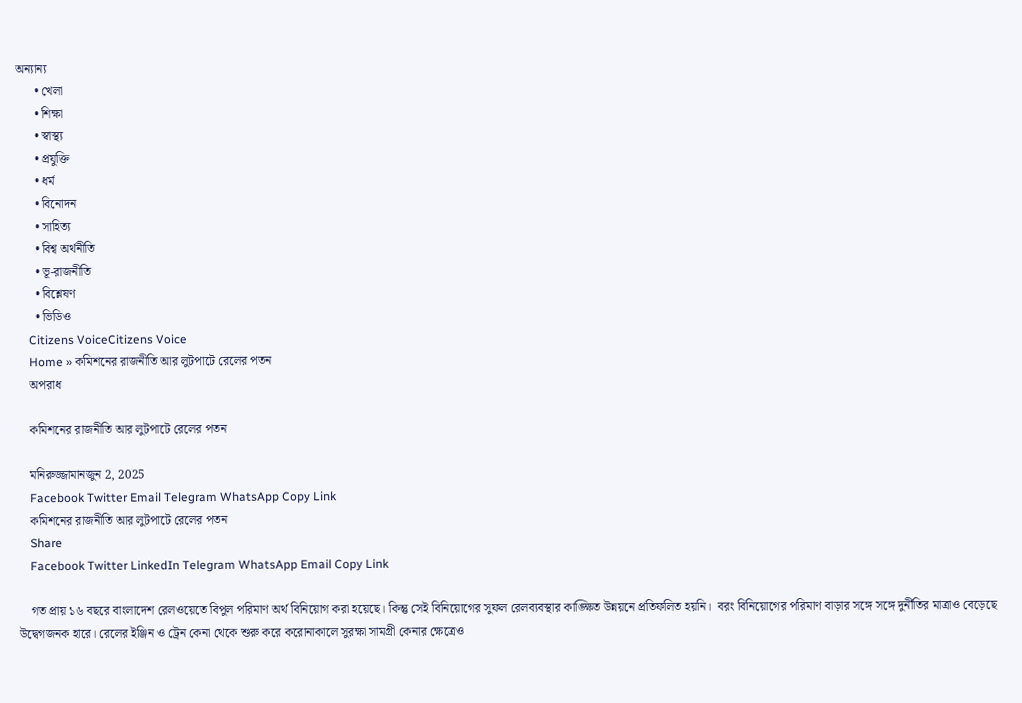অন্যান্য
      • খেলা
      • শিক্ষা
      • স্বাস্থ্য
      • প্রযুক্তি
      • ধর্ম
      • বিনোদন
      • সাহিত্য
      • বিশ্ব অর্থনীতি
      • ভূ-রাজনীতি
      • বিশ্লেষণ
      • ভিডিও
    Citizens VoiceCitizens Voice
    Home » কমিশনের রাজনীতি আর লুটপাটে রেলের পতন
    অপরাধ

    কমিশনের রাজনীতি আর লুটপাটে রেলের পতন

    মনিরুজ্জামানজুন 2, 2025
    Facebook Twitter Email Telegram WhatsApp Copy Link
    কমিশনের রাজনীতি আর লুটপাটে রেলের পতন
    Share
    Facebook Twitter LinkedIn Telegram WhatsApp Email Copy Link

    গত প্রায় ১৬ বছরে বাংলাদেশ রেলওয়েতে বিপুল পরিমাণ অর্থ বিনিয়োগ করা হয়েছে। কিন্তু সেই বিনিয়োগের সুফল রেলব্যবস্থার কাঙ্ক্ষিত উন্নয়নে প্রতিফলিত হয়নি।  বরং বিনিয়োগের পরিমাণ বাড়ার সঙ্গে সঙ্গে দুর্নীতির মাত্রাও বেড়েছে উদ্বেগজনক হারে। রেলের ইঞ্জিন ও ট্রেন কেনা থেকে শুরু করে করোনাকালে সুরক্ষা সামগ্রী কেনার ক্ষেত্রেও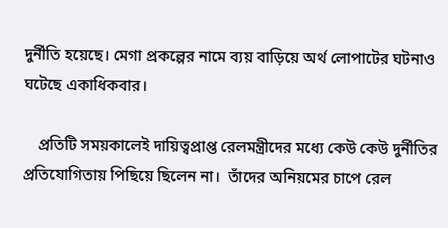দুর্নীতি হয়েছে। মেগা প্রকল্পের নামে ব্যয় বাড়িয়ে অর্থ লোপাটের ঘটনাও ঘটেছে একাধিকবার।

    প্রতিটি সময়কালেই দায়িত্বপ্রাপ্ত রেলমন্ত্রীদের মধ্যে কেউ কেউ দুর্নীতির প্রতিযোগিতায় পিছিয়ে ছিলেন না।  তাঁদের অনিয়মের চাপে রেল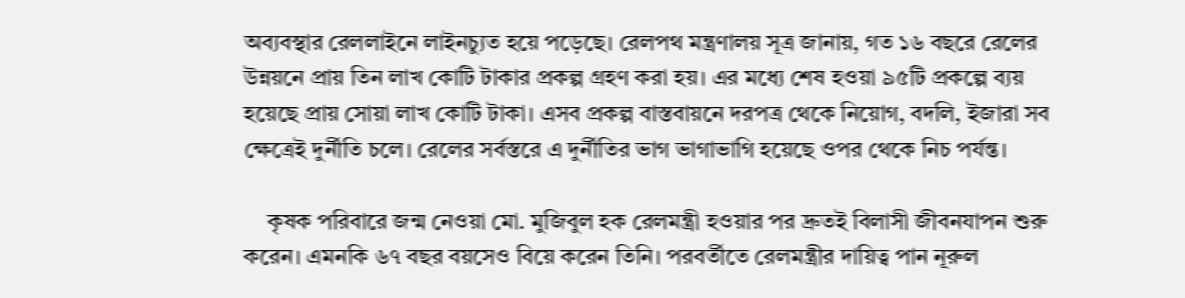অব্যবস্থার রেললাইনে লাইনচ্যুত হয়ে পড়েছে। রেলপথ মন্ত্রণালয় সূত্র জানায়, গত ১৬ বছরে রেলের উন্নয়নে প্রায় তিন লাখ কোটি টাকার প্রকল্প গ্রহণ করা হয়। এর মধ্যে শেষ হওয়া ৯৫টি প্রকল্পে ব্যয় হয়েছে প্রায় সোয়া লাখ কোটি টাকা। এসব প্রকল্প বাস্তবায়নে দরপত্র থেকে নিয়োগ, বদলি, ইজারা সব ক্ষেত্রেই দুর্নীতি চলে। রেলের সর্বস্তরে এ দুর্নীতির ভাগ ভাগাভাগি হয়েছে ওপর থেকে নিচ পর্যন্ত।

    কৃষক পরিবারে জন্ম নেওয়া মো. মুজিবুল হক রেলমন্ত্রী হওয়ার পর দ্রুতই বিলাসী জীবনযাপন শুরু করেন। এমনকি ৬৭ বছর বয়সেও বিয়ে করেন তিনি। পরবর্তীতে রেলমন্ত্রীর দায়িত্ব পান নূরুল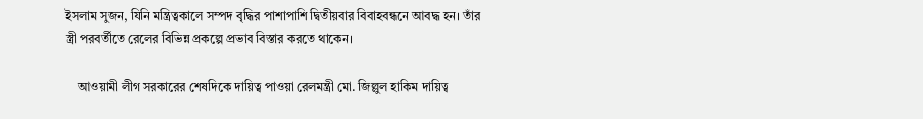ইসলাম সুজন, যিনি মন্ত্রিত্বকালে সম্পদ বৃদ্ধির পাশাপাশি দ্বিতীয়বার বিবাহবন্ধনে আবদ্ধ হন। তাঁর স্ত্রী পরবর্তীতে রেলের বিভিন্ন প্রকল্পে প্রভাব বিস্তার করতে থাকেন।

    আওয়ামী লীগ সরকারের শেষদিকে দায়িত্ব পাওয়া রেলমন্ত্রী মো. জিল্লুল হাকিম দায়িত্ব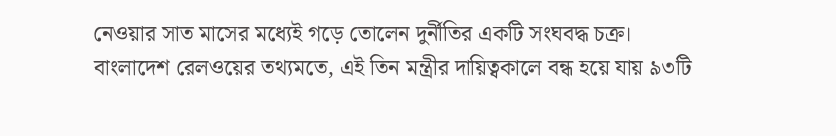নেওয়ার সাত মাসের মধ্যেই গড়ে তোলেন দুর্নীতির একটি সংঘবদ্ধ চক্র। বাংলাদেশ রেলওয়ের তথ্যমতে, এই তিন মন্ত্রীর দায়িত্বকালে বন্ধ হয়ে যায় ৯৩টি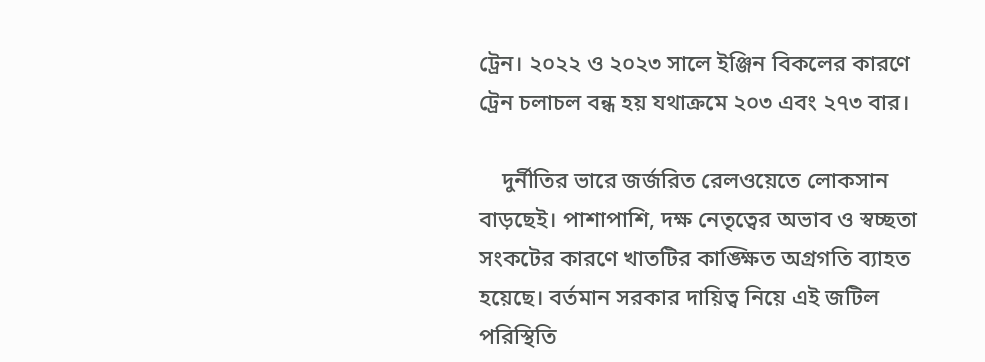ট্রেন। ২০২২ ও ২০২৩ সালে ইঞ্জিন বিকলের কারণে ট্রেন চলাচল বন্ধ হয় যথাক্রমে ২০৩ এবং ২৭৩ বার।

    দুর্নীতির ভারে জর্জরিত রেলওয়েতে লোকসান বাড়ছেই। পাশাপাশি, দক্ষ নেতৃত্বের অভাব ও স্বচ্ছতা সংকটের কারণে খাতটির কাঙ্ক্ষিত অগ্রগতি ব্যাহত হয়েছে। বর্তমান সরকার দায়িত্ব নিয়ে এই জটিল পরিস্থিতি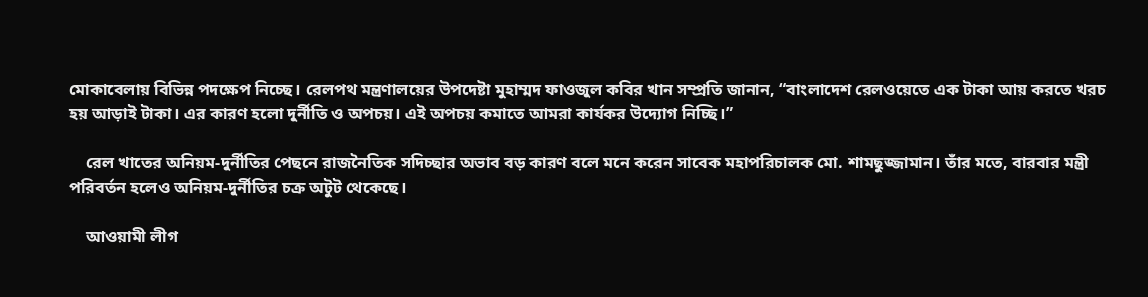মোকাবেলায় বিভিন্ন পদক্ষেপ নিচ্ছে। রেলপথ মন্ত্রণালয়ের উপদেষ্টা মুহাম্মদ ফাওজুল কবির খান সম্প্রতি জানান, “বাংলাদেশ রেলওয়েতে এক টাকা আয় করতে খরচ হয় আড়াই টাকা। এর কারণ হলো দুর্নীতি ও অপচয়। এই অপচয় কমাতে আমরা কার্যকর উদ্যোগ নিচ্ছি।”

    রেল খাতের অনিয়ম-দুর্নীতির পেছনে রাজনৈতিক সদিচ্ছার অভাব বড় কারণ বলে মনে করেন সাবেক মহাপরিচালক মো. শামছুজ্জামান। তাঁর মতে, বারবার মন্ত্রী পরিবর্তন হলেও অনিয়ম-দুর্নীতির চক্র অটুট থেকেছে।

    আওয়ামী লীগ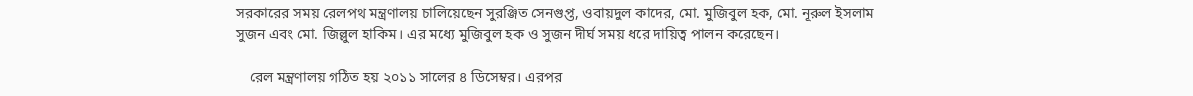সরকারের সময় রেলপথ মন্ত্রণালয় চালিয়েছেন সুরঞ্জিত সেনগুপ্ত, ওবায়দুল কাদের, মো. মুজিবুল হক, মো. নূরুল ইসলাম সুজন এবং মো. জিল্লুল হাকিম। এর মধ্যে মুজিবুল হক ও সুজন দীর্ঘ সময় ধরে দায়িত্ব পালন করেছেন।

    রেল মন্ত্রণালয় গঠিত হয় ২০১১ সালের ৪ ডিসেম্বর। এরপর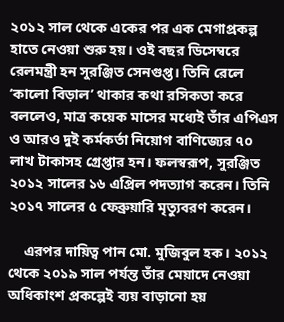২০১২ সাল থেকে একের পর এক মেগাপ্রকল্প হাতে নেওয়া শুরু হয়। ওই বছর ডিসেম্বরে রেলমন্ত্রী হন সুরঞ্জিত সেনগুপ্ত। তিনি রেলে ‘কালো বিড়াল’ থাকার কথা রসিকতা করে বললেও, মাত্র কয়েক মাসের মধ্যেই তাঁর এপিএস ও আরও দুই কর্মকর্তা নিয়োগ বাণিজ্যের ৭০ লাখ টাকাসহ গ্রেপ্তার হন। ফলস্বরূপ, সুরঞ্জিত ২০১২ সালের ১৬ এপ্রিল পদত্যাগ করেন। তিনি ২০১৭ সালের ৫ ফেব্রুয়ারি মৃত্যুবরণ করেন।

    এরপর দায়িত্ব পান মো. মুজিবুল হক। ২০১২ থেকে ২০১৯ সাল পর্যন্ত তাঁর মেয়াদে নেওয়া অধিকাংশ প্রকল্পেই ব্যয় বাড়ানো হয়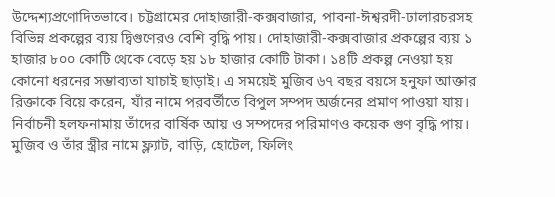উদ্দেশ্যপ্রণোদিতভাবে। চট্টগ্রামের দোহাজারী-কক্সবাজার, পাবনা-ঈশ্বরদী-ঢালারচরসহ বিভিন্ন প্রকল্পের ব্যয় দ্বিগুণেরও বেশি বৃদ্ধি পায়। দোহাজারী-কক্সবাজার প্রকল্পের ব্যয় ১ হাজার ৮০০ কোটি থেকে বেড়ে হয় ১৮ হাজার কোটি টাকা। ১৪টি প্রকল্প নেওয়া হয় কোনো ধরনের সম্ভাব্যতা যাচাই ছাড়াই। এ সময়েই মুজিব ৬৭ বছর বয়সে হনুফা আক্তার রিক্তাকে বিয়ে করেন, যাঁর নামে পরবর্তীতে বিপুল সম্পদ অর্জনের প্রমাণ পাওয়া যায়। নির্বাচনী হলফনামায় তাঁদের বার্ষিক আয় ও সম্পদের পরিমাণও কয়েক গুণ বৃদ্ধি পায়। মুজিব ও তাঁর স্ত্রীর নামে ফ্ল্যাট, বাড়ি, হোটেল, ফিলিং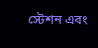স্টেশন এবং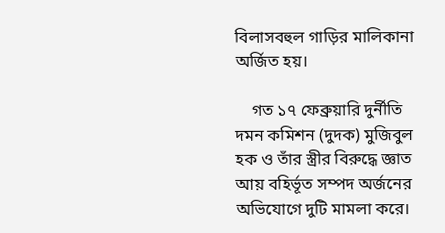বিলাসবহুল গাড়ির মালিকানা অর্জিত হয়।

    গত ১৭ ফেব্রুয়ারি দুর্নীতি দমন কমিশন (দুদক) মুজিবুল হক ও তাঁর স্ত্রীর বিরুদ্ধে জ্ঞাত আয় বহির্ভূত সম্পদ অর্জনের অভিযোগে দুটি মামলা করে।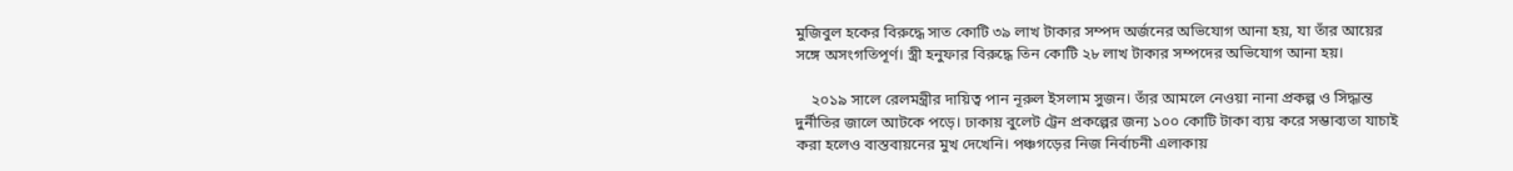মুজিবুল হকের বিরুদ্ধে সাত কোটি ৩৯ লাখ টাকার সম্পদ অর্জনের অভিযোগ আনা হয়, যা তাঁর আয়ের সঙ্গে অসংগতিপূর্ণ। স্ত্রী হনুফার বিরুদ্ধে তিন কোটি ২৮ লাখ টাকার সম্পদের অভিযোগ আনা হয়।

    ২০১৯ সালে রেলমন্ত্রীর দায়িত্ব পান নূরুল ইসলাম সুজন। তাঁর আমলে নেওয়া নানা প্রকল্প ও সিদ্ধান্ত দুর্নীতির জালে আটকে পড়ে। ঢাকায় বুলেট ট্রেন প্রকল্পের জন্য ১০০ কোটি টাকা ব্যয় করে সম্ভাব্যতা যাচাই করা হলেও বাস্তবায়নের মুখ দেখেনি। পঞ্চগড়ের নিজ নির্বাচনী এলাকায়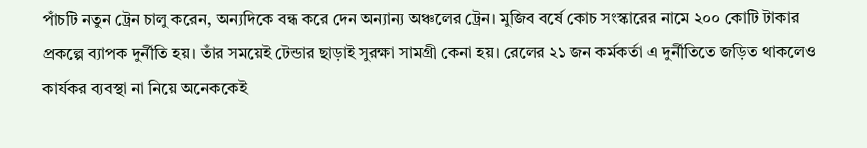পাঁচটি নতুন ট্রেন চালু করেন, অন্যদিকে বন্ধ করে দেন অন্যান্য অঞ্চলের ট্রেন। মুজিব বর্ষে কোচ সংস্কারের নামে ২০০ কোটি টাকার প্রকল্পে ব্যাপক দুর্নীতি হয়। তাঁর সময়েই টেন্ডার ছাড়াই সুরক্ষা সামগ্রী কেনা হয়। রেলের ২১ জন কর্মকর্তা এ দুর্নীতিতে জড়িত থাকলেও কার্যকর ব্যবস্থা না নিয়ে অনেককেই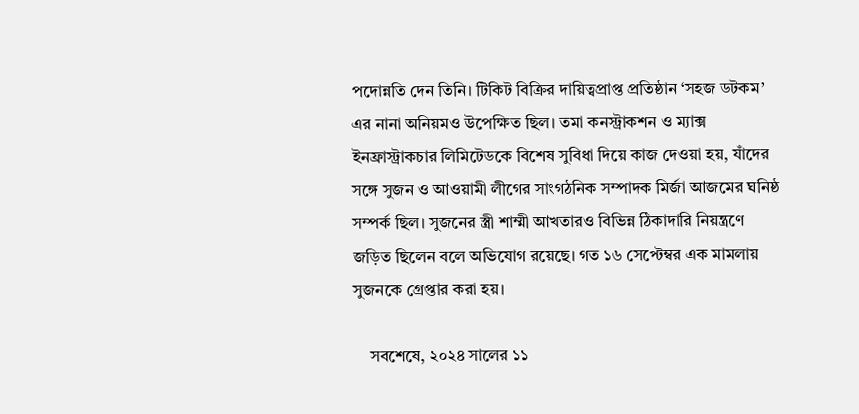পদোন্নতি দেন তিনি। টিকিট বিক্রির দায়িত্বপ্রাপ্ত প্রতিষ্ঠান ‘সহজ ডটকম’ এর নানা অনিয়মও উপেক্ষিত ছিল। তমা কনস্ট্রাকশন ও ম্যাক্স ইনফ্রাস্ট্রাকচার লিমিটেডকে বিশেষ সুবিধা দিয়ে কাজ দেওয়া হয়, যাঁদের সঙ্গে সুজন ও আওয়ামী লীগের সাংগঠনিক সম্পাদক মির্জা আজমের ঘনিষ্ঠ সম্পর্ক ছিল। সুজনের স্ত্রী শাম্মী আখতারও বিভিন্ন ঠিকাদারি নিয়ন্ত্রণে জড়িত ছিলেন বলে অভিযোগ রয়েছে। গত ১৬ সেপ্টেম্বর এক মামলায় সুজনকে গ্রেপ্তার করা হয়।

    সবশেষে, ২০২৪ সালের ১১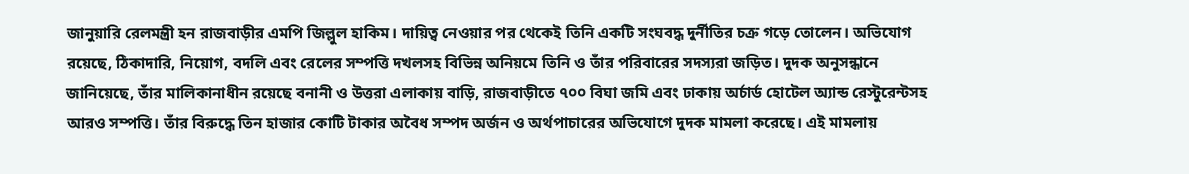জানুয়ারি রেলমন্ত্রী হন রাজবাড়ীর এমপি জিল্লুল হাকিম। দায়িত্ব নেওয়ার পর থেকেই তিনি একটি সংঘবদ্ধ দুর্নীতির চক্র গড়ে তোলেন। অভিযোগ রয়েছে, ঠিকাদারি, নিয়োগ, বদলি এবং রেলের সম্পত্তি দখলসহ বিভিন্ন অনিয়মে তিনি ও তাঁর পরিবারের সদস্যরা জড়িত। দুদক অনুসন্ধানে জানিয়েছে, তাঁর মালিকানাধীন রয়েছে বনানী ও উত্তরা এলাকায় বাড়ি, রাজবাড়ীতে ৭০০ বিঘা জমি এবং ঢাকায় অর্চার্ড হোটেল অ্যান্ড রেস্টুরেন্টসহ আরও সম্পত্তি। তাঁর বিরুদ্ধে তিন হাজার কোটি টাকার অবৈধ সম্পদ অর্জন ও অর্থপাচারের অভিযোগে দুদক মামলা করেছে। এই মামলায়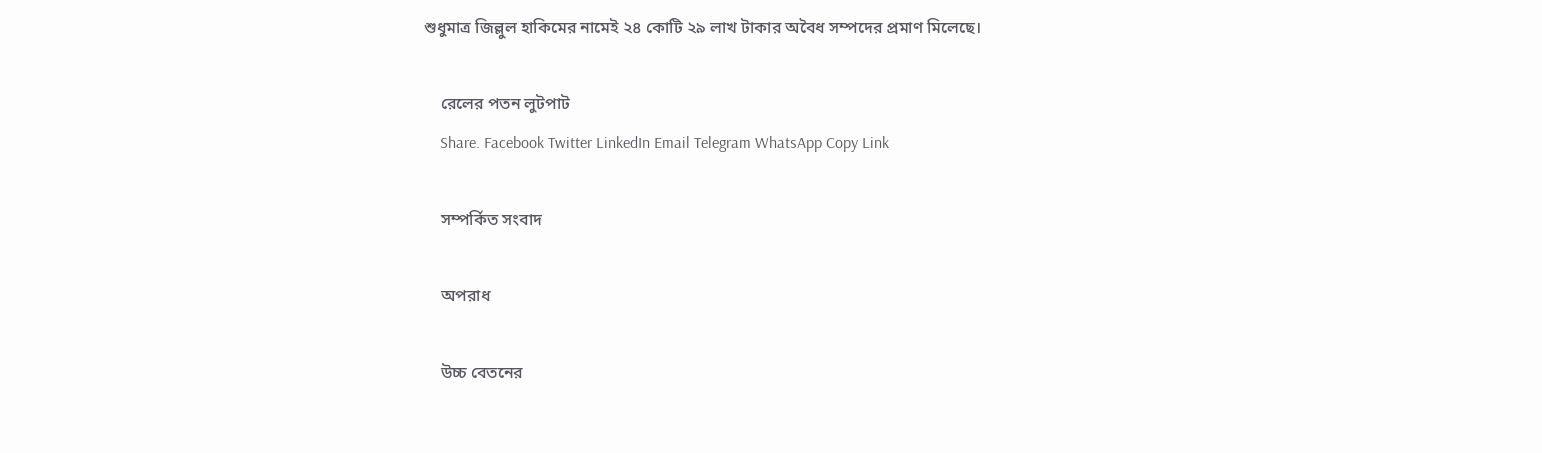শুধুমাত্র জিল্লুল হাকিমের নামেই ২৪ কোটি ২৯ লাখ টাকার অবৈধ সম্পদের প্রমাণ মিলেছে।

    রেলের পতন লুটপাট
    Share. Facebook Twitter LinkedIn Email Telegram WhatsApp Copy Link

    সম্পর্কিত সংবাদ

    অপরাধ

    উচ্চ বেতনের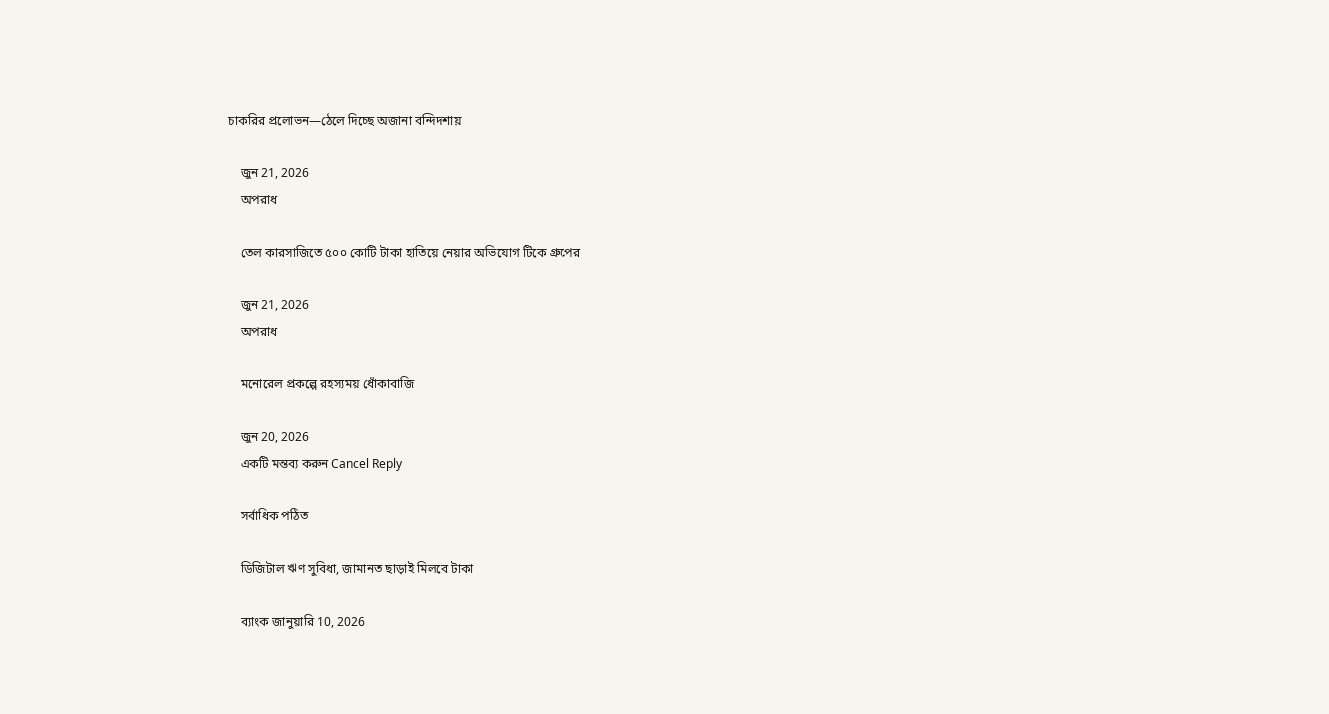চাকরির প্রলোভন—ঠেলে দিচ্ছে অজানা বন্দিদশায়

    জুন 21, 2026
    অপরাধ

    তেল কারসাজিতে ৫০০ কোটি টাকা হাতিয়ে নেয়ার অভিযোগ টিকে গ্রুপের

    জুন 21, 2026
    অপরাধ

    মনোরেল প্রকল্পে রহস্যময় ধোঁকাবাজি

    জুন 20, 2026
    একটি মন্তব্য করুন Cancel Reply

    সর্বাধিক পঠিত

    ডিজিটাল ঋণ সুবিধা, জামানত ছাড়াই মিলবে টাকা

    ব্যাংক জানুয়ারি 10, 2026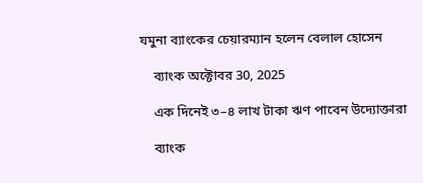যমুনা ব্যাংকের চেয়ারম্যান হলেন বেলাল হোসেন

    ব্যাংক অক্টোবর 30, 2025

    এক দিনেই ৩–৪ লাখ টাকা ঋণ পাবেন উদ্যোক্তারা

    ব্যাংক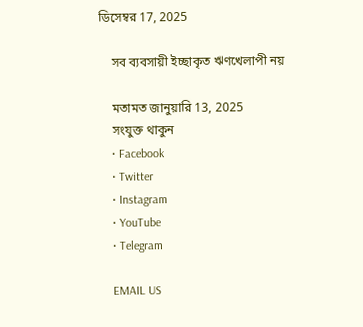ডিসেম্বর 17, 2025

    সব ব্যবসায়ী ইচ্ছাকৃত ঋণখেলাপী নয়

    মতামত জানুয়ারি 13, 2025
    সংযুক্ত থাকুন
    • Facebook
    • Twitter
    • Instagram
    • YouTube
    • Telegram

    EMAIL US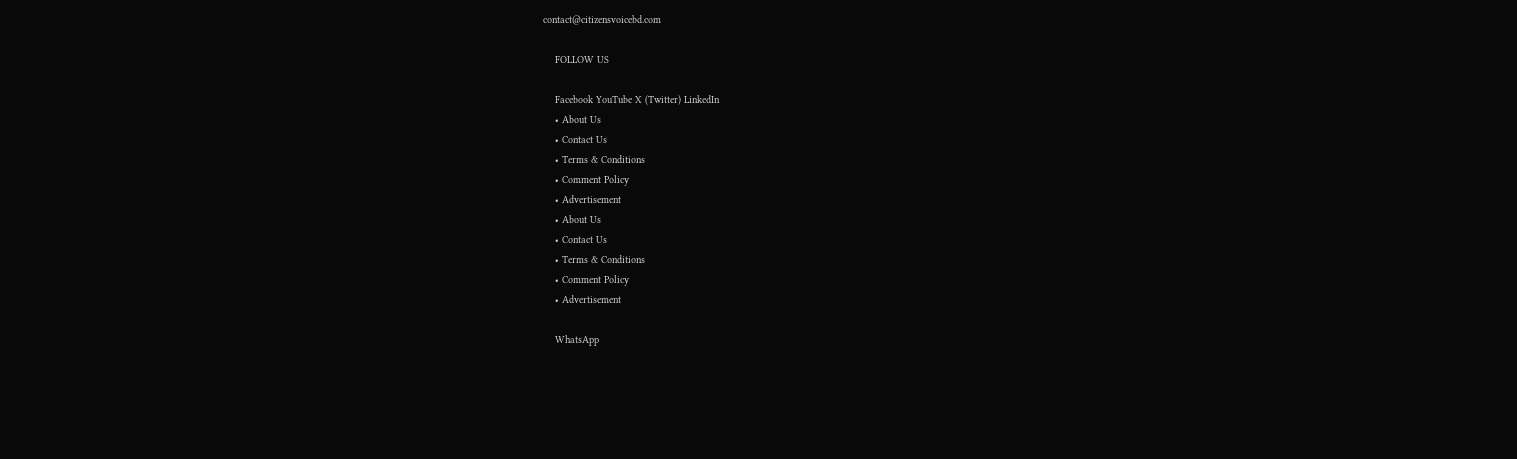contact@citizensvoicebd.com

    FOLLOW US

    Facebook YouTube X (Twitter) LinkedIn
    • About Us
    • Contact Us
    • Terms & Conditions
    • Comment Policy
    • Advertisement
    • About Us
    • Contact Us
    • Terms & Conditions
    • Comment Policy
    • Advertisement

    WhatsApp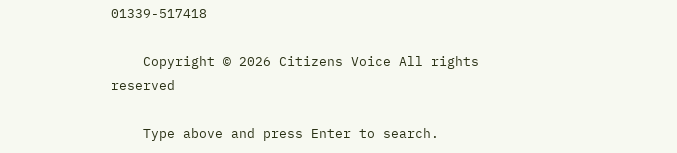01339-517418

    Copyright © 2026 Citizens Voice All rights reserved

    Type above and press Enter to search.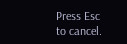Press Esc to cancel.